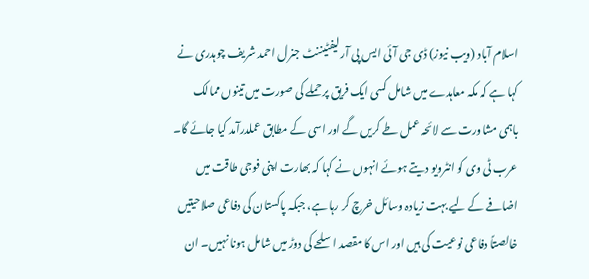اسلام آباد (ویب نیوز) ڈی جی آئی ایس پی آر لیفٹیننٹ جنرل احمد شریف چوہدری نے کہا ہے کہ مکہ معاہدے میں شامل کسی ایک فریق پر حملے کی صورت میں تینوں ممالک باہمی مشاورت سے لائحہ عمل طے کریں گے اور اسی کے مطابق عملدرآمد کیا جائے گا۔ عرب ٹی وی کو انٹرویو دیتے ہوئے انہوں نے کہا کہ بھارت اپنی فوجی طاقت میں اضافے کے لیے بہت زیادہ وسائل خرچ کر رہا ہے، جبکہ پاکستان کی دفاعی صلاحیتیں خالصتاً دفاعی نوعیت کی ہیں اور اس کا مقصد اسلحے کی دوڑ میں شامل ہونا نہیں۔ ان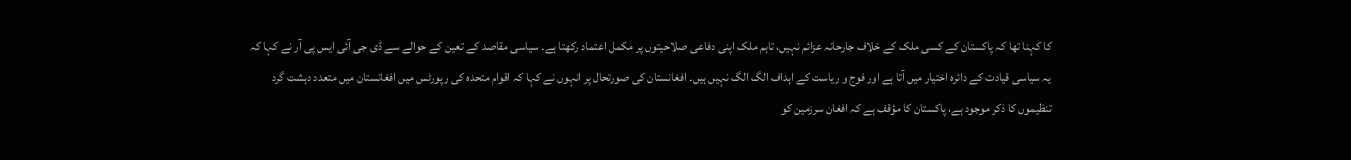کا کہنا تھا کہ پاکستان کے کسی ملک کے خلاف جارحانہ عزائم نہیں، تاہم ملک اپنی دفاعی صلاحیتوں پر مکمل اعتماد رکھتا ہے۔ سیاسی مقاصد کے تعین کے حوالے سے ڈی جی آئی ایس پی آر نے کہا کہ یہ سیاسی قیادت کے دائرہ اختیار میں آتا ہے اور فوج و ریاست کے اہداف الگ الگ نہیں ہیں۔ افغانستان کی صورتحال پر انہوں نے کہا کہ اقوام متحدہ کی رپورٹس میں افغانستان میں متعدد دہشت گرد تنظیموں کا ذکر موجود ہے، پاکستان کا مؤقف ہے کہ افغان سرزمین کو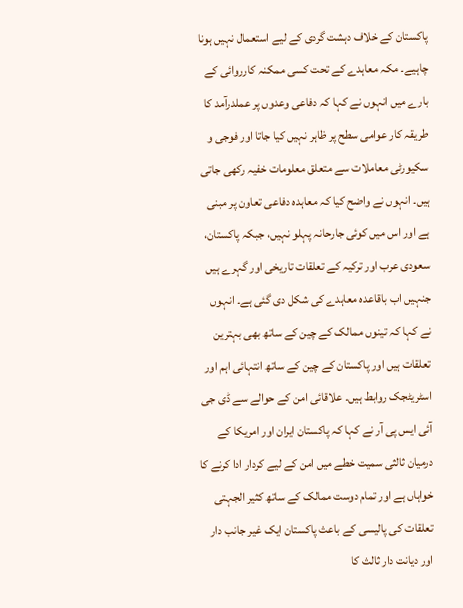پاکستان کے خلاف دہشت گردی کے لیے استعمال نہیں ہونا چاہیے۔ مکہ معاہدے کے تحت کسی ممکنہ کارروائی کے بارے میں انہوں نے کہا کہ دفاعی وعدوں پر عملدرآمد کا طریقہ کار عوامی سطح پر ظاہر نہیں کیا جاتا اور فوجی و سکیورٹی معاملات سے متعلق معلومات خفیہ رکھی جاتی ہیں۔ انہوں نے واضح کیا کہ معاہدہ دفاعی تعاون پر مبنی ہے اور اس میں کوئی جارحانہ پہلو نہیں، جبکہ پاکستان، سعودی عرب اور ترکیہ کے تعلقات تاریخی اور گہرے ہیں جنہیں اب باقاعدہ معاہدے کی شکل دی گئی ہے۔ انہوں نے کہا کہ تینوں ممالک کے چین کے ساتھ بھی بہترین تعلقات ہیں اور پاکستان کے چین کے ساتھ انتہائی اہم اور اسٹریٹجک روابط ہیں۔ علاقائی امن کے حوالے سے ڈی جی آئی ایس پی آر نے کہا کہ پاکستان ایران اور امریکا کے درمیان ثالثی سمیت خطے میں امن کے لیے کردار ادا کرنے کا خواہاں ہے اور تمام دوست ممالک کے ساتھ کثیر الجہتی تعلقات کی پالیسی کے باعث پاکستان ایک غیر جانب دار اور دیانت دار ثالث کا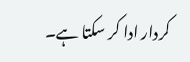کردار ادا کر سکتا ہے۔